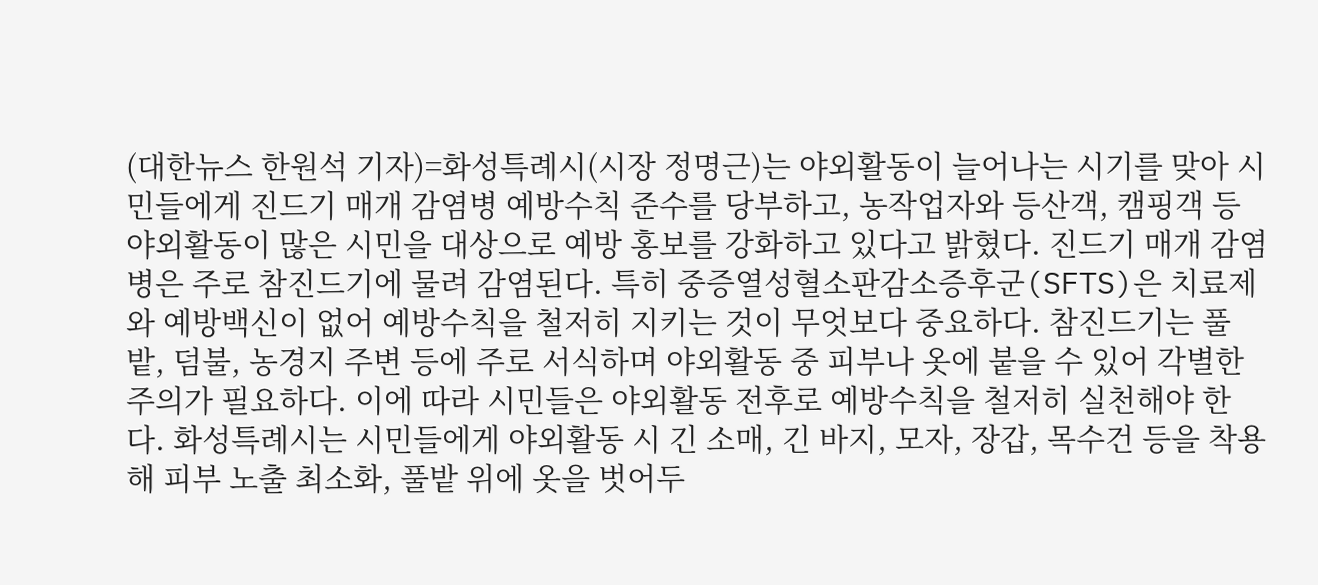(대한뉴스 한원석 기자)=화성특례시(시장 정명근)는 야외활동이 늘어나는 시기를 맞아 시민들에게 진드기 매개 감염병 예방수칙 준수를 당부하고, 농작업자와 등산객, 캠핑객 등 야외활동이 많은 시민을 대상으로 예방 홍보를 강화하고 있다고 밝혔다. 진드기 매개 감염병은 주로 참진드기에 물려 감염된다. 특히 중증열성혈소판감소증후군(SFTS)은 치료제와 예방백신이 없어 예방수칙을 철저히 지키는 것이 무엇보다 중요하다. 참진드기는 풀밭, 덤불, 농경지 주변 등에 주로 서식하며 야외활동 중 피부나 옷에 붙을 수 있어 각별한 주의가 필요하다. 이에 따라 시민들은 야외활동 전후로 예방수칙을 철저히 실천해야 한다. 화성특례시는 시민들에게 야외활동 시 긴 소매, 긴 바지, 모자, 장갑, 목수건 등을 착용해 피부 노출 최소화, 풀밭 위에 옷을 벗어두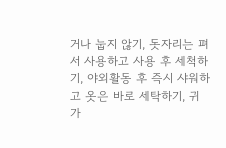거나 눕지 않기, 돗자리는 펴서 사용하고 사용 후 세척하기, 야외활동 후 즉시 샤워하고 옷은 바로 세탁하기, 귀가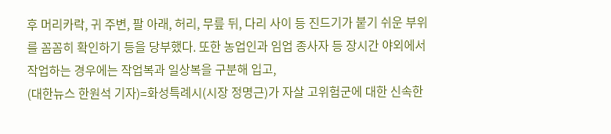후 머리카락, 귀 주변, 팔 아래, 허리, 무릎 뒤, 다리 사이 등 진드기가 붙기 쉬운 부위를 꼼꼼히 확인하기 등을 당부했다. 또한 농업인과 임업 종사자 등 장시간 야외에서 작업하는 경우에는 작업복과 일상복을 구분해 입고,
(대한뉴스 한원석 기자)=화성특례시(시장 정명근)가 자살 고위험군에 대한 신속한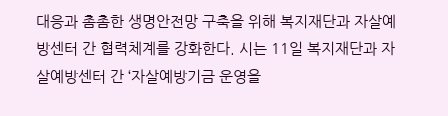대응과 촘촘한 생명안전망 구축을 위해 복지재단과 자살예방센터 간 협력체계를 강화한다. 시는 11일 복지재단과 자살예방센터 간 ‘자살예방기금 운영을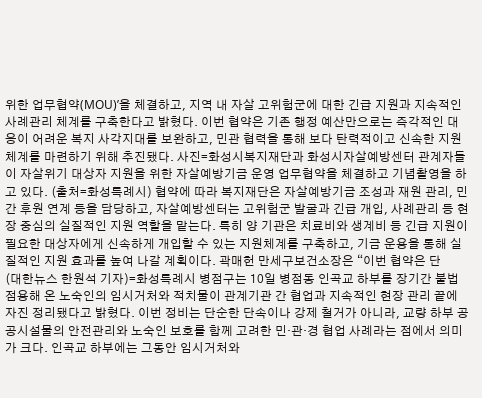위한 업무협약(MOU)’을 체결하고, 지역 내 자살 고위험군에 대한 긴급 지원과 지속적인 사례관리 체계를 구축한다고 밝혔다. 이번 협약은 기존 행정 예산만으로는 즉각적인 대응이 어려운 복지 사각지대를 보완하고, 민관 협력을 통해 보다 탄력적이고 신속한 지원체계를 마련하기 위해 추진됐다. 사진=화성시복지재단과 화성시자살예방센터 관계자들이 자살위기 대상자 지원을 위한 자살예방기금 운영 업무협약을 체결하고 기념촬영을 하고 있다. (출처=화성특례시) 협약에 따라 복지재단은 자살예방기금 조성과 재원 관리, 민간 후원 연계 등을 담당하고, 자살예방센터는 고위험군 발굴과 긴급 개입, 사례관리 등 현장 중심의 실질적인 지원 역할을 맡는다. 특히 양 기관은 치료비와 생계비 등 긴급 지원이 필요한 대상자에게 신속하게 개입할 수 있는 지원체계를 구축하고, 기금 운용을 통해 실질적인 지원 효과를 높여 나갈 계획이다. 곽매헌 만세구보건소장은 “이번 협약은 단
(대한뉴스 한원석 기자)=화성특례시 병점구는 10일 병점동 인곡교 하부를 장기간 불법 점용해 온 노숙인의 임시거처와 적치물이 관계기관 간 협업과 지속적인 현장 관리 끝에 자진 정리됐다고 밝혔다. 이번 정비는 단순한 단속이나 강제 철거가 아니라, 교량 하부 공공시설물의 안전관리와 노숙인 보호를 함께 고려한 민·관·경 협업 사례라는 점에서 의미가 크다. 인곡교 하부에는 그동안 임시거처와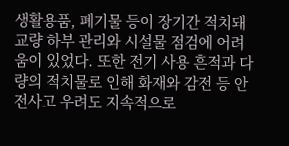생활용품, 폐기물 등이 장기간 적치돼 교량 하부 관리와 시설물 점검에 어려움이 있었다. 또한 전기 사용 흔적과 다량의 적치물로 인해 화재와 감전 등 안전사고 우려도 지속적으로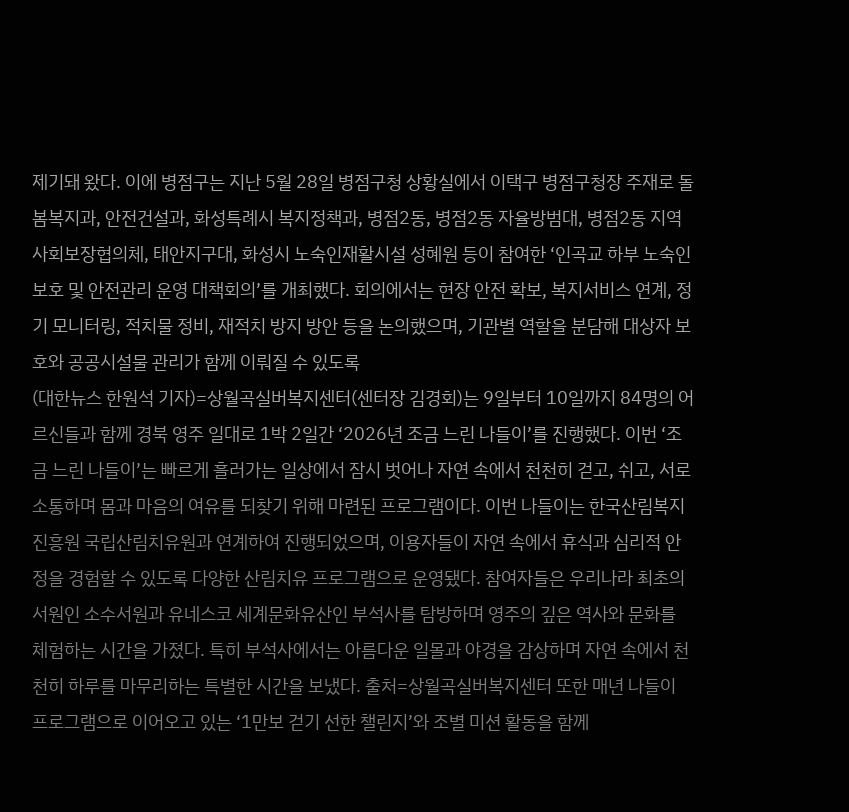제기돼 왔다. 이에 병점구는 지난 5월 28일 병점구청 상황실에서 이택구 병점구청장 주재로 돌봄복지과, 안전건설과, 화성특례시 복지정책과, 병점2동, 병점2동 자율방범대, 병점2동 지역사회보장협의체, 태안지구대, 화성시 노숙인재활시설 성혜원 등이 참여한 ‘인곡교 하부 노숙인 보호 및 안전관리 운영 대책회의’를 개최했다. 회의에서는 현장 안전 확보, 복지서비스 연계, 정기 모니터링, 적치물 정비, 재적치 방지 방안 등을 논의했으며, 기관별 역할을 분담해 대상자 보호와 공공시설물 관리가 함께 이뤄질 수 있도록
(대한뉴스 한원석 기자)=상월곡실버복지센터(센터장 김경회)는 9일부터 10일까지 84명의 어르신들과 함께 경북 영주 일대로 1박 2일간 ‘2026년 조금 느린 나들이’를 진행했다. 이번 ‘조금 느린 나들이’는 빠르게 흘러가는 일상에서 잠시 벗어나 자연 속에서 천천히 걷고, 쉬고, 서로 소통하며 몸과 마음의 여유를 되찾기 위해 마련된 프로그램이다. 이번 나들이는 한국산림복지진흥원 국립산림치유원과 연계하여 진행되었으며, 이용자들이 자연 속에서 휴식과 심리적 안정을 경험할 수 있도록 다양한 산림치유 프로그램으로 운영됐다. 참여자들은 우리나라 최초의 서원인 소수서원과 유네스코 세계문화유산인 부석사를 탐방하며 영주의 깊은 역사와 문화를 체험하는 시간을 가졌다. 특히 부석사에서는 아름다운 일몰과 야경을 감상하며 자연 속에서 천천히 하루를 마무리하는 특별한 시간을 보냈다. 출처=상월곡실버복지센터 또한 매년 나들이 프로그램으로 이어오고 있는 ‘1만보 걷기 선한 챌린지’와 조별 미션 활동을 함께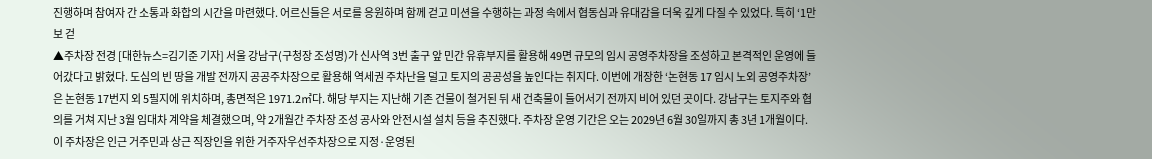진행하며 참여자 간 소통과 화합의 시간을 마련했다. 어르신들은 서로를 응원하며 함께 걷고 미션을 수행하는 과정 속에서 협동심과 유대감을 더욱 깊게 다질 수 있었다. 특히 ‘1만보 걷
▲주차장 전경 [대한뉴스=김기준 기자] 서울 강남구(구청장 조성명)가 신사역 3번 출구 앞 민간 유휴부지를 활용해 49면 규모의 임시 공영주차장을 조성하고 본격적인 운영에 들어갔다고 밝혔다. 도심의 빈 땅을 개발 전까지 공공주차장으로 활용해 역세권 주차난을 덜고 토지의 공공성을 높인다는 취지다. 이번에 개장한 ‘논현동 17 임시 노외 공영주차장’은 논현동 17번지 외 5필지에 위치하며, 총면적은 1971.2㎡다. 해당 부지는 지난해 기존 건물이 철거된 뒤 새 건축물이 들어서기 전까지 비어 있던 곳이다. 강남구는 토지주와 협의를 거쳐 지난 3월 임대차 계약을 체결했으며, 약 2개월간 주차장 조성 공사와 안전시설 설치 등을 추진했다. 주차장 운영 기간은 오는 2029년 6월 30일까지 총 3년 1개월이다. 이 주차장은 인근 거주민과 상근 직장인을 위한 거주자우선주차장으로 지정·운영된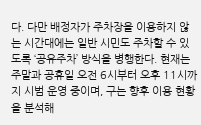다. 다만 배정자가 주차장을 이용하지 않는 시간대에는 일반 시민도 주차할 수 있도록 ‘공유주차’ 방식을 병행한다. 현재는 주말과 공휴일 오전 6시부터 오후 11시까지 시범 운영 중이며, 구는 향후 이용 현황을 분석해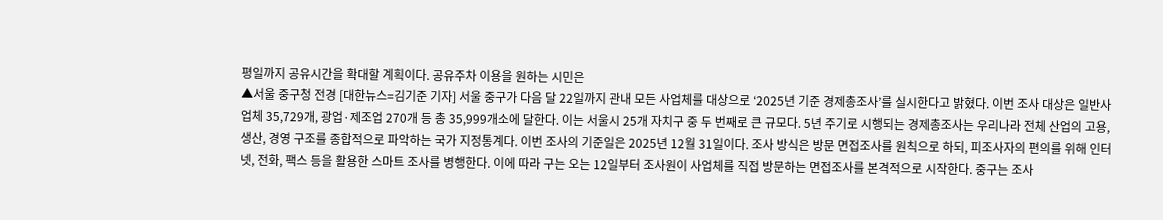평일까지 공유시간을 확대할 계획이다. 공유주차 이용을 원하는 시민은
▲서울 중구청 전경 [대한뉴스=김기준 기자] 서울 중구가 다음 달 22일까지 관내 모든 사업체를 대상으로 ‘2025년 기준 경제총조사’를 실시한다고 밝혔다. 이번 조사 대상은 일반사업체 35,729개, 광업·제조업 270개 등 총 35,999개소에 달한다. 이는 서울시 25개 자치구 중 두 번째로 큰 규모다. 5년 주기로 시행되는 경제총조사는 우리나라 전체 산업의 고용, 생산, 경영 구조를 종합적으로 파악하는 국가 지정통계다. 이번 조사의 기준일은 2025년 12월 31일이다. 조사 방식은 방문 면접조사를 원칙으로 하되, 피조사자의 편의를 위해 인터넷, 전화, 팩스 등을 활용한 스마트 조사를 병행한다. 이에 따라 구는 오는 12일부터 조사원이 사업체를 직접 방문하는 면접조사를 본격적으로 시작한다. 중구는 조사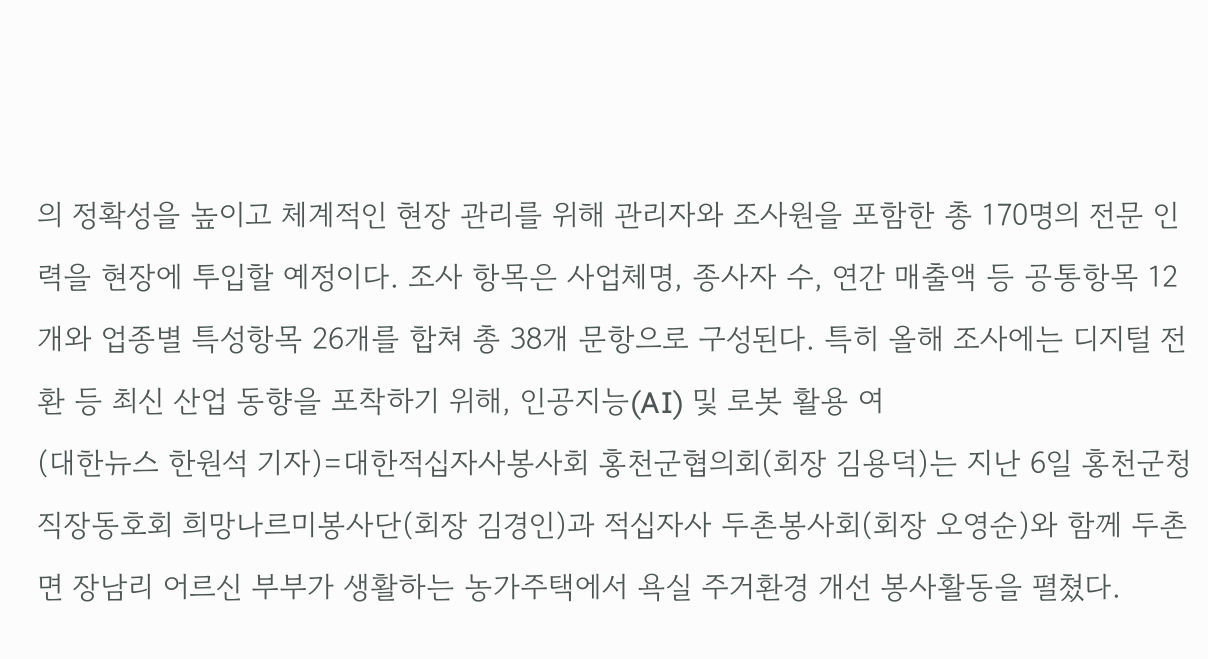의 정확성을 높이고 체계적인 현장 관리를 위해 관리자와 조사원을 포함한 총 170명의 전문 인력을 현장에 투입할 예정이다. 조사 항목은 사업체명, 종사자 수, 연간 매출액 등 공통항목 12개와 업종별 특성항목 26개를 합쳐 총 38개 문항으로 구성된다. 특히 올해 조사에는 디지털 전환 등 최신 산업 동향을 포착하기 위해, 인공지능(AI) 및 로봇 활용 여
(대한뉴스 한원석 기자)=대한적십자사봉사회 홍천군협의회(회장 김용덕)는 지난 6일 홍천군청 직장동호회 희망나르미봉사단(회장 김경인)과 적십자사 두촌봉사회(회장 오영순)와 함께 두촌면 장남리 어르신 부부가 생활하는 농가주택에서 욕실 주거환경 개선 봉사활동을 펼쳤다.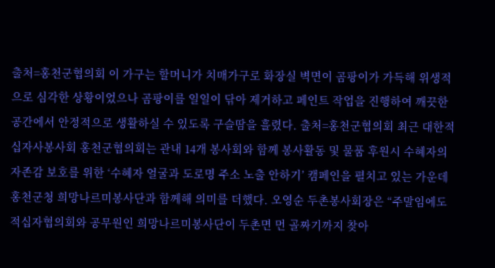출처=홍천군협의회 이 가구는 할머니가 치매가구로 화장실 벽면이 곰팡이가 가득해 위생적으로 심각한 상황이었으나 곰팡이를 일일이 닦아 제거하고 페인트 작업을 진행하여 깨끗한 공간에서 안정적으로 생활하실 수 있도록 구슬땀을 흘렸다. 출처=홍천군협의회 최근 대한적십자사봉사회 홍천군협의회는 관내 14개 봉사회와 함께 봉사활동 및 물품 후원시 수혜자의 자존감 보호를 위한 ‘수혜자 얼굴과 도로명 주소 노출 안하기’ 캠페인을 펼치고 있는 가운데 홍천군청 희망나르미봉사단과 함께해 의미를 더했다. 오영순 두촌봉사회장은 “주말임에도 적십자협의회와 공무원인 희망나르미봉사단이 두촌면 먼 골짜기까지 찾아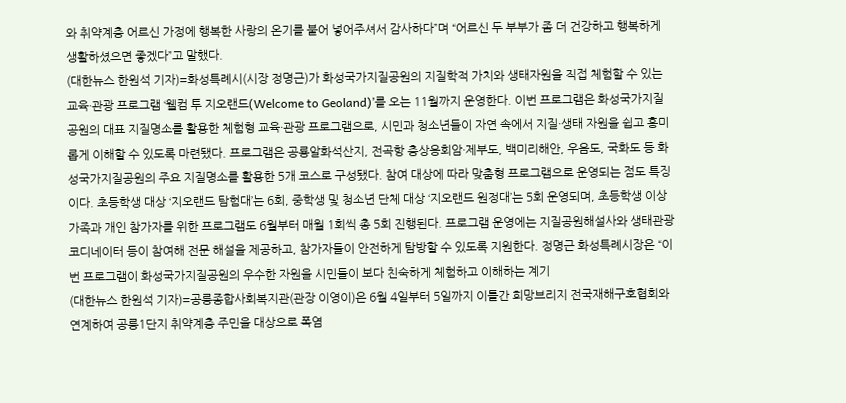와 취약계층 어르신 가정에 행복한 사랑의 온기를 불어 넣어주셔서 감사하다”며 “어르신 두 부부가 좀 더 건강하고 행복하게 생활하셨으면 좋겠다”고 말했다.
(대한뉴스 한원석 기자)=화성특례시(시장 정명근)가 화성국가지질공원의 지질학적 가치와 생태자원을 직접 체험할 수 있는 교육·관광 프로그램 ‘웰컴 투 지오랜드(Welcome to Geoland)’를 오는 11월까지 운영한다. 이번 프로그램은 화성국가지질공원의 대표 지질명소를 활용한 체험형 교육·관광 프로그램으로, 시민과 청소년들이 자연 속에서 지질·생태 자원을 쉽고 흥미롭게 이해할 수 있도록 마련됐다. 프로그램은 공룡알화석산지, 전곡항 층상응회암·제부도, 백미리해안, 우음도, 국화도 등 화성국가지질공원의 주요 지질명소를 활용한 5개 코스로 구성됐다. 참여 대상에 따라 맞춤형 프로그램으로 운영되는 점도 특징이다. 초등학생 대상 ‘지오랜드 탐험대’는 6회, 중학생 및 청소년 단체 대상 ‘지오랜드 원정대’는 5회 운영되며, 초등학생 이상 가족과 개인 참가자를 위한 프로그램도 6월부터 매월 1회씩 총 5회 진행된다. 프로그램 운영에는 지질공원해설사와 생태관광 코디네이터 등이 참여해 전문 해설을 제공하고, 참가자들이 안전하게 탐방할 수 있도록 지원한다. 정명근 화성특례시장은 “이번 프로그램이 화성국가지질공원의 우수한 자원을 시민들이 보다 친숙하게 체험하고 이해하는 계기
(대한뉴스 한원석 기자)=공릉종합사회복지관(관장 이영이)은 6월 4일부터 5일까지 이틀간 희망브리지 전국재해구호협회와 연계하여 공릉1단지 취약계층 주민을 대상으로 폭염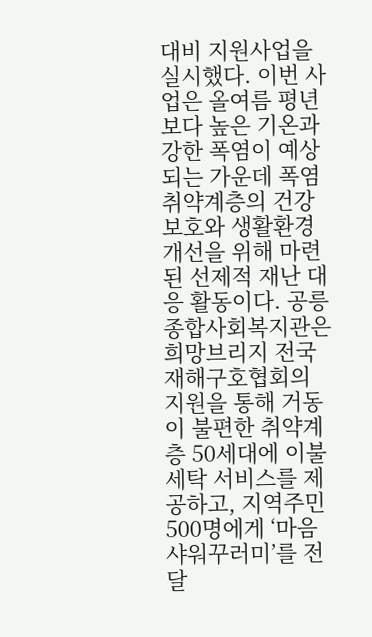대비 지원사업을 실시했다. 이번 사업은 올여름 평년보다 높은 기온과 강한 폭염이 예상되는 가운데 폭염 취약계층의 건강 보호와 생활환경 개선을 위해 마련된 선제적 재난 대응 활동이다. 공릉종합사회복지관은 희망브리지 전국재해구호협회의 지원을 통해 거동이 불편한 취약계층 50세대에 이불세탁 서비스를 제공하고, 지역주민 500명에게 ‘마음샤워꾸러미’를 전달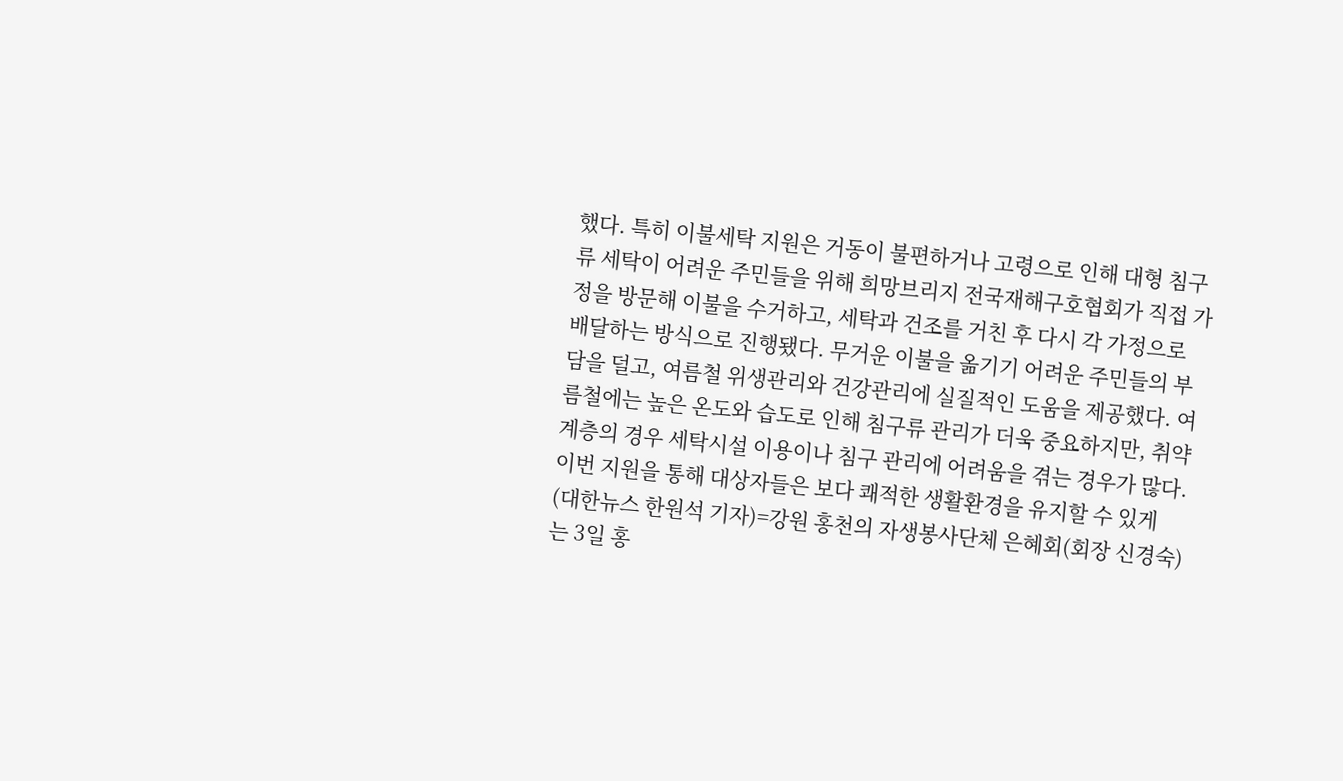했다. 특히 이불세탁 지원은 거동이 불편하거나 고령으로 인해 대형 침구류 세탁이 어려운 주민들을 위해 희망브리지 전국재해구호협회가 직접 가정을 방문해 이불을 수거하고, 세탁과 건조를 거친 후 다시 각 가정으로 배달하는 방식으로 진행됐다. 무거운 이불을 옮기기 어려운 주민들의 부담을 덜고, 여름철 위생관리와 건강관리에 실질적인 도움을 제공했다. 여름철에는 높은 온도와 습도로 인해 침구류 관리가 더욱 중요하지만, 취약계층의 경우 세탁시설 이용이나 침구 관리에 어려움을 겪는 경우가 많다. 이번 지원을 통해 대상자들은 보다 쾌적한 생활환경을 유지할 수 있게
(대한뉴스 한원석 기자)=강원 홍천의 자생봉사단체 은혜회(회장 신경숙)는 3일 홍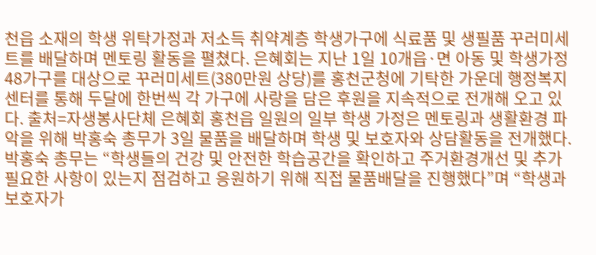천읍 소재의 학생 위탁가정과 저소득 취약계층 학생가구에 식료품 및 생필품 꾸러미세트를 배달하며 멘토링 활동을 펼쳤다. 은혜회는 지난 1일 10개읍·면 아동 및 학생가정 48가구를 대상으로 꾸러미세트(380만원 상당)를 홍천군청에 기탁한 가운데 행정복지센터를 통해 두달에 한번씩 각 가구에 사랑을 담은 후원을 지속적으로 전개해 오고 있다. 출처=자생봉사단체 은혜회 홍천읍 일원의 일부 학생 가정은 멘토링과 생활환경 파악을 위해 박홍숙 총무가 3일 물품을 배달하며 학생 및 보호자와 상담활동을 전개했다. 박홍숙 총무는 “학생들의 건강 및 안전한 학습공간을 확인하고 주거환경개선 및 추가 필요한 사항이 있는지 점검하고 응원하기 위해 직접 물품배달을 진행했다”며 “학생과 보호자가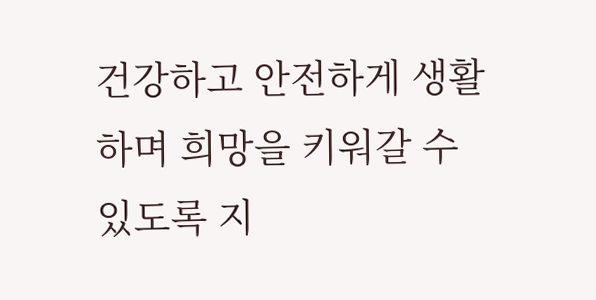건강하고 안전하게 생활하며 희망을 키워갈 수 있도록 지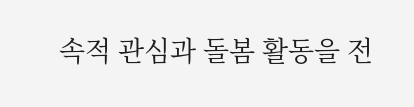속적 관심과 돌봄 활동을 전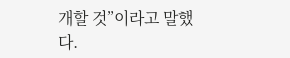개할 것”이라고 말했다.